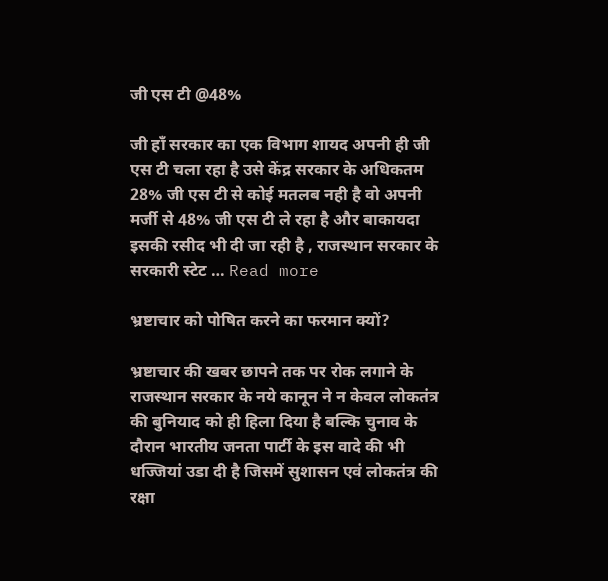जी एस टी @48%

जी हाँ सरकार का एक विभाग शायद अपनी ही जी एस टी चला रहा है उसे केंद्र सरकार के अधिकतम 28% जी एस टी से कोई मतलब नही है वो अपनी मर्जी से 48% जी एस टी ले रहा है और बाकायदा इसकी रसीद भी दी जा रही है , राजस्थान सरकार के सरकारी स्टेट … Read more

भ्रष्टाचार को पोषित करने का फरमान क्यों?

भ्रष्टाचार की खबर छापने तक पर रोक लगाने के राजस्थान सरकार के नये कानून ने न केवल लोकतंत्र की बुनियाद को ही हिला दिया है बल्कि चुनाव के दौरान भारतीय जनता पार्टी के इस वादे की भी धज्जियां उडा दी है जिसमें सुशासन एवं लोकतंत्र की रक्षा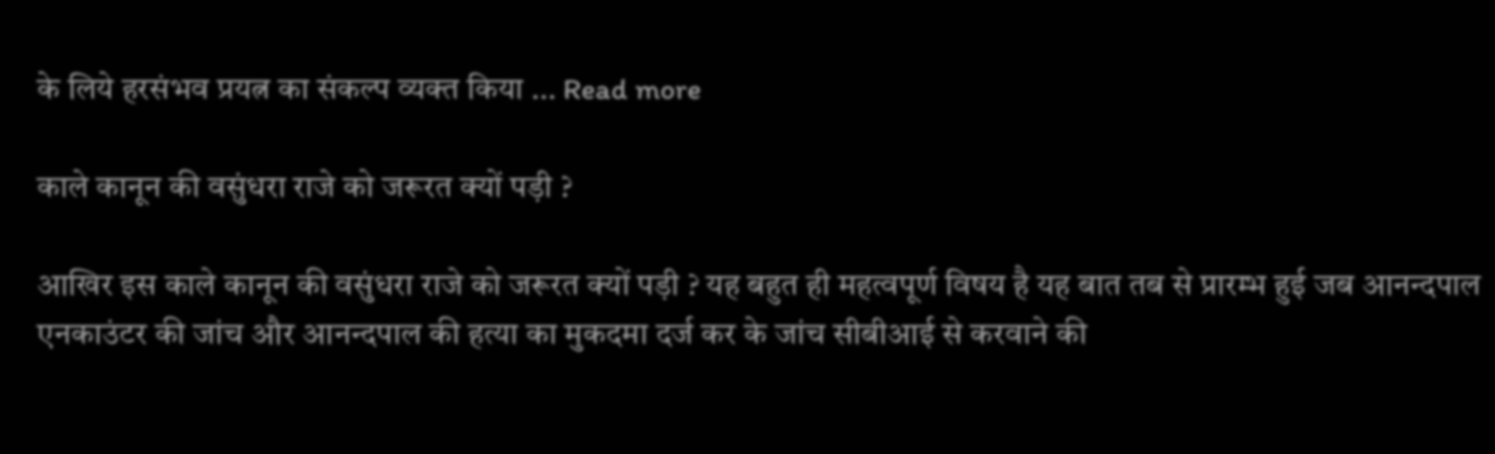के लिये हरसंभव प्रयत्न का संकल्प व्यक्त किया … Read more

काले कानून की वसुंधरा राजे को जरूरत क्यों पड़ी ?

आखिर इस काले कानून की वसुंधरा राजे को जरूरत क्यों पड़ी ? यह बहुत ही महत्वपूर्ण विषय है यह बात तब से प्रारम्भ हुई जब आनन्दपाल एनकाउंटर की जांच और आनन्दपाल की हत्या का मुकदमा दर्ज कर के जांच सीबीआई से करवाने की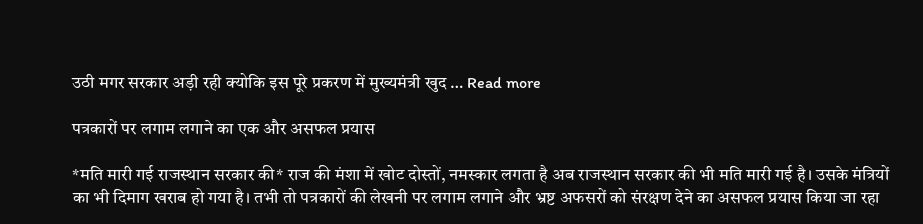उठी मगर सरकार अड़ी रही क्योकि इस पूरे प्रकरण में मुख्यमंत्री खुद … Read more

पत्रकारों पर लगाम लगाने का एक और असफल प्रयास

*मति मारी गई राजस्थान सरकार की* राज की मंशा में खोट दोस्तों, नमस्कार लगता है अब राजस्थान सरकार की भी मति मारी गई है। उसके मंत्रियों का भी दिमाग खराब हो गया है। तभी तो पत्रकारों की लेखनी पर लगाम लगाने और भ्रष्ट अफसरों को संरक्षण देने का असफल प्रयास किया जा रहा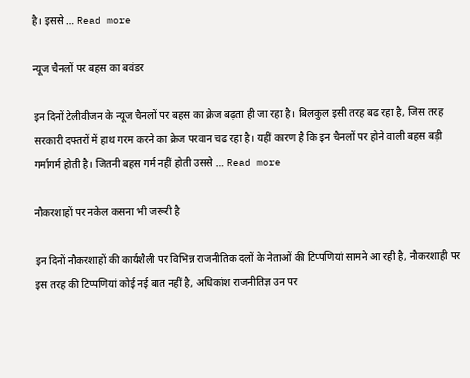है। इससे … Read more

न्यूज चैनलों पर बहस का बवंडर

इन दिनों टेलीवीजन के न्यूज चैनलों पर बहस का क्रेज बढ़ता ही जा रहा है। बिलकुल इसी तरह बढ रहा है, जिस तरह सरकारी दफ्तरों में हाथ गरम करने का क्रेज परवान चढ रहा है। यहीं कारण है कि इन चैनलों पर होने वाली बहस बड़ी गर्मागर्म होती है। जितनी बहस गर्म नहीं होती उससे … Read more

नौकरशाहों पर नकेल कसना भी जरूरी है

इन दिनों नौकरशाहों की कार्यशैली पर विभिन्न राजनीतिक दलों के नेताओं की टिप्पणियां सामने आ रही है, नौकरशाही पर इस तरह की टिप्पणियां कोई नई बात नहीं है, अधिकांश राजनीतिज्ञ उन पर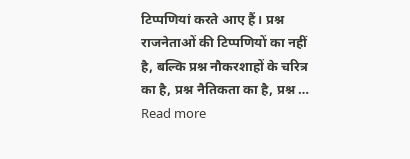टिप्पणियां करते आए हैं। प्रश्न राजनेताओं की टिप्पणियों का नहीं है, बल्कि प्रश्न नौकरशाहों के चरित्र का है, प्रश्न नैतिकता का है, प्रश्न … Read more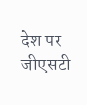देश पर जीएसटी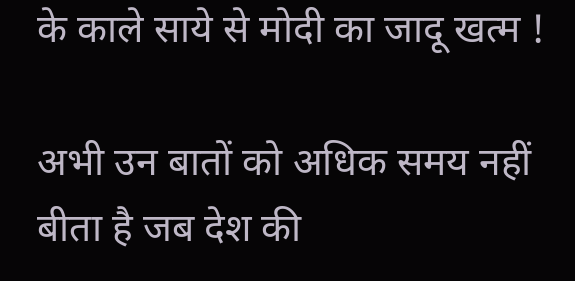के काले साये से मोदी का जादू खत्म !

अभी उन बातों को अधिक समय नहीं बीता है जब देश की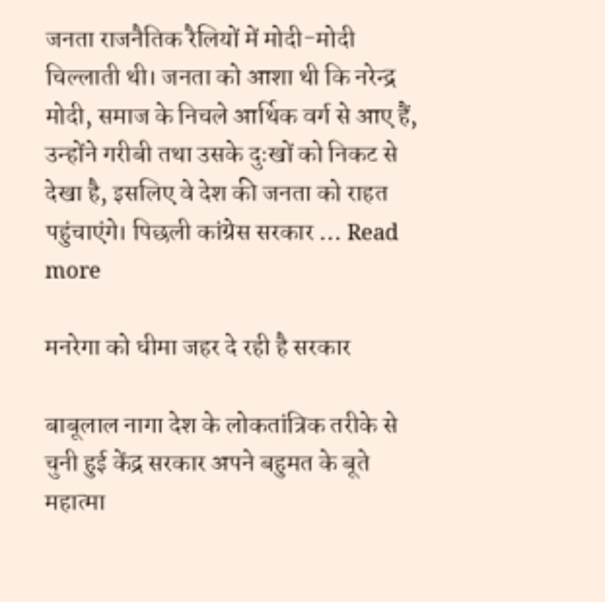जनता राजनैतिक रैलियों में मोदी-मोदी चिल्लाती थी। जनता को आशा थी कि नरेन्द्र मोदी, समाज के निचले आर्थिक वर्ग से आए हैं, उन्होंने गरीबी तथा उसके दुःखों को निकट से देखा है, इसलिए वे देश की जनता को राहत पहुंचाएंगे। पिछली कांग्रेस सरकार … Read more

मनरेगा को धीमा जहर दे रही है सरकार

बाबूलाल नागा देश के लोकतांत्रिक तरीके से चुनी हुई केंद्र सरकार अपने बहुमत के बूते महात्मा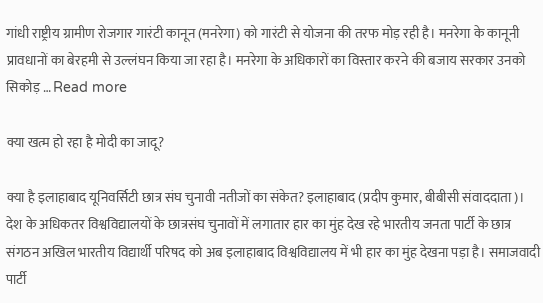गांधी राष्ट्रीय ग्रामीण रोजगार गारंटी कानून (मनरेगा) को गारंटी से योजना की तरफ मोड़ रही है। मनरेगा के कानूनी प्रावधानों का बेरहमी से उल्लंघन किया जा रहा है। मनरेगा के अधिकारों का विस्तार करने की बजाय सरकार उनको सिकोड़ … Read more

क्या खत्म हो रहा है मोदी का जादू?

क्या है इलाहाबाद यूनिवर्सिटी छात्र संघ चुनावी नतीजों का संकेत? इलाहाबाद (प्रदीप कुमार, बीबीसी संवाददाता)। देश के अधिकतर विश्वविद्यालयों के छात्रसंघ चुनावों में लगातार हार का मुंह देख रहे भारतीय जनता पार्टी के छात्र संगठन अखिल भारतीय विद्यार्थी परिषद को अब इलाहाबाद विश्वविद्यालय में भी हार का मुंह देखना पड़ा है। समाजवादी पार्टी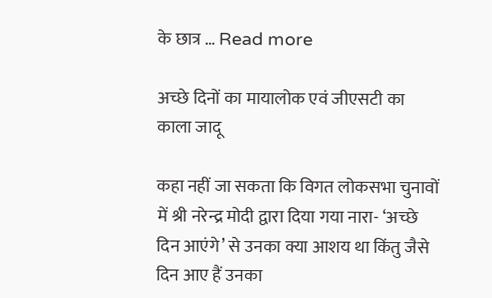के छात्र … Read more

अच्छे दिनों का मायालोक एवं जीएसटी का काला जादू

कहा नहीं जा सकता कि विगत लोकसभा चुनावों में श्री नरेन्द्र मोदी द्वारा दिया गया नारा- ‘अच्छे दिन आएंगे’ से उनका क्या आशय था किंतु जैसे दिन आए हैं उनका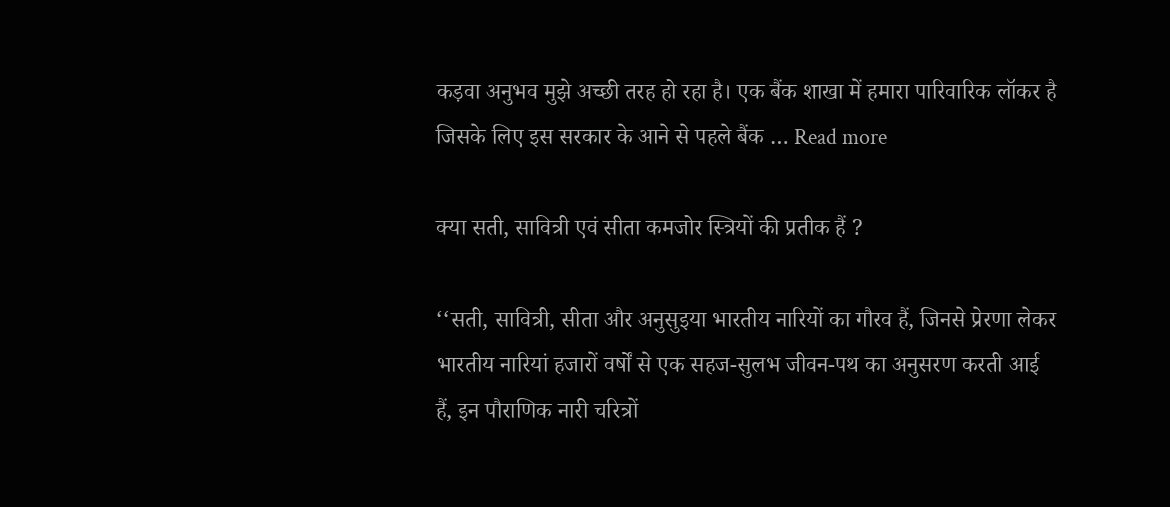कड़वा अनुभव मुझे अच्छी तरह हो रहा है। एक बैंक शाखा में हमारा पारिवारिक लॉकर है जिसके लिए इस सरकार के आने से पहले बैंक … Read more

क्या सती, सावित्री एवं सीता कमजोर स्त्रियों की प्रतीक हैं ?

‘‘सती, सावित्री, सीता और अनुसुइया भारतीय नारियों का गौरव हैं, जिनसे प्रेरणा लेकर भारतीय नारियां हजारों वर्षों से एक सहज-सुलभ जीवन-पथ का अनुसरण करती आई हैं, इन पौराणिक नारी चरित्रों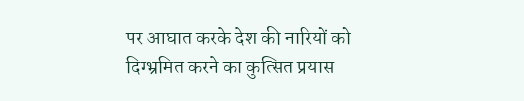पर आघात करके देश की नारियों को दिग्भ्रमित करने का कुत्सित प्रयास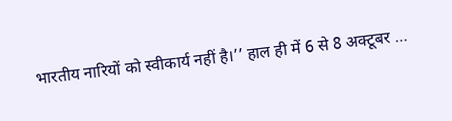भारतीय नारियों को स्वीकार्य नहीं है।’’ हाल ही में 6 से 8 अक्टूबर …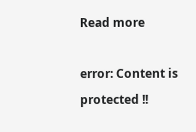Read more

error: Content is protected !!